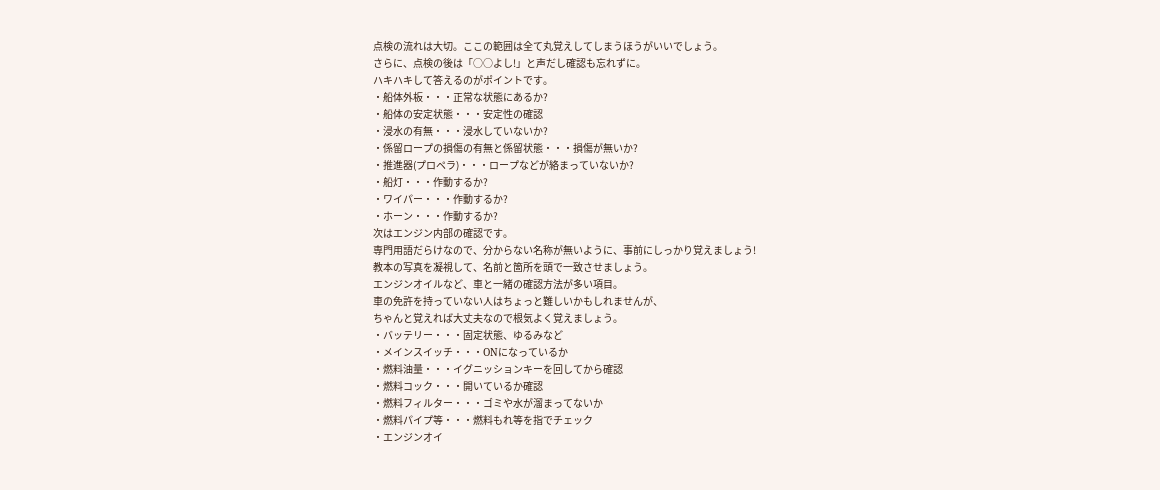点検の流れは大切。ここの範囲は全て丸覚えしてしまうほうがいいでしょう。
さらに、点検の後は「○○よし!」と声だし確認も忘れずに。
ハキハキして答えるのがポイントです。
・船体外板・・・正常な状態にあるか?
・船体の安定状態・・・安定性の確認
・浸水の有無・・・浸水していないか?
・係留ロープの損傷の有無と係留状態・・・損傷が無いか?
・推進器(プロペラ)・・・ロープなどが絡まっていないか?
・船灯・・・作動するか?
・ワイパー・・・作動するか?
・ホーン・・・作動するか?
次はエンジン内部の確認です。
専門用語だらけなので、分からない名称が無いように、事前にしっかり覚えましょう!
教本の写真を凝視して、名前と箇所を頭で一致させましょう。
エンジンオイルなど、車と一緒の確認方法が多い項目。
車の免許を持っていない人はちょっと難しいかもしれませんが、
ちゃんと覚えれば大丈夫なので根気よく覚えましょう。
・バッテリー・・・固定状態、ゆるみなど
・メインスイッチ・・・ONになっているか
・燃料油量・・・イグニッションキーを回してから確認
・燃料コック・・・開いているか確認
・燃料フィルター・・・ゴミや水が溜まってないか
・燃料パイプ等・・・燃料もれ等を指でチェック
・エンジンオイ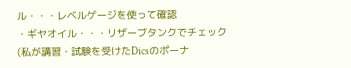ル・・・レベルゲージを使って確認
・ギヤオイル・・・リザーブタンクでチェック
(私が講習・試験を受けたDicsのポーナ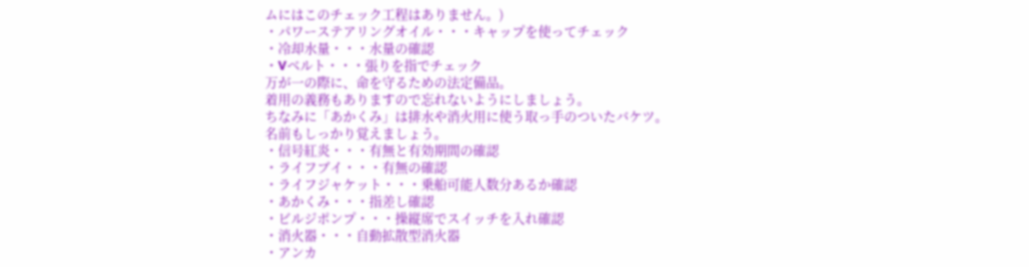ムにはこのチェック工程はありません。)
・パワーステアリングオイル・・・キャップを使ってチェック
・冷却水量・・・水量の確認
・Vベルト・・・張りを指でチェック
万が一の際に、命を守るための法定備品。
着用の義務もありますので忘れないようにしましょう。
ちなみに「あかくみ」は排水や消火用に使う取っ手のついたバケツ。
名前もしっかり覚えましょう。
・信号紅炎・・・有無と有効期間の確認
・ライフブイ・・・有無の確認
・ライフジャケット・・・乗船可能人数分あるか確認
・あかくみ・・・指差し確認
・ビルジポンプ・・・操縦席でスイッチを入れ確認
・消火器・・・自動拡散型消火器
・アンカ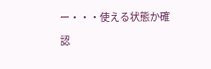ー・・・使える状態か確認